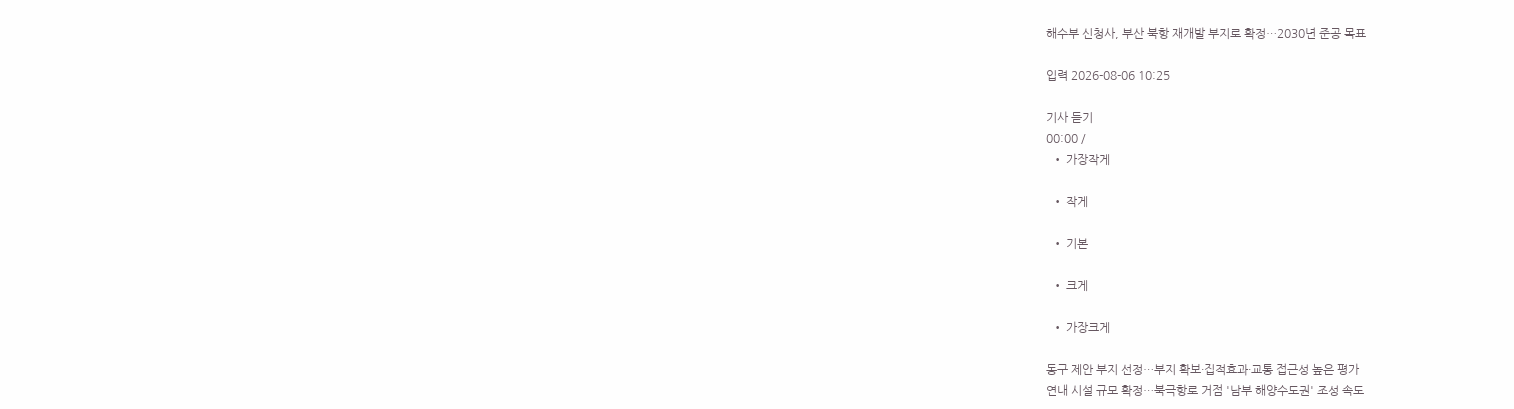해수부 신청사, 부산 북항 재개발 부지로 확정…2030년 준공 목표

입력 2026-08-06 10:25

기사 듣기
00:00 /
  • 가장작게

  • 작게

  • 기본

  • 크게

  • 가장크게

동구 제안 부지 선정…부지 확보·집적효과·교통 접근성 높은 평가
연내 시설 규모 확정…북극항로 거점 '남부 해양수도권' 조성 속도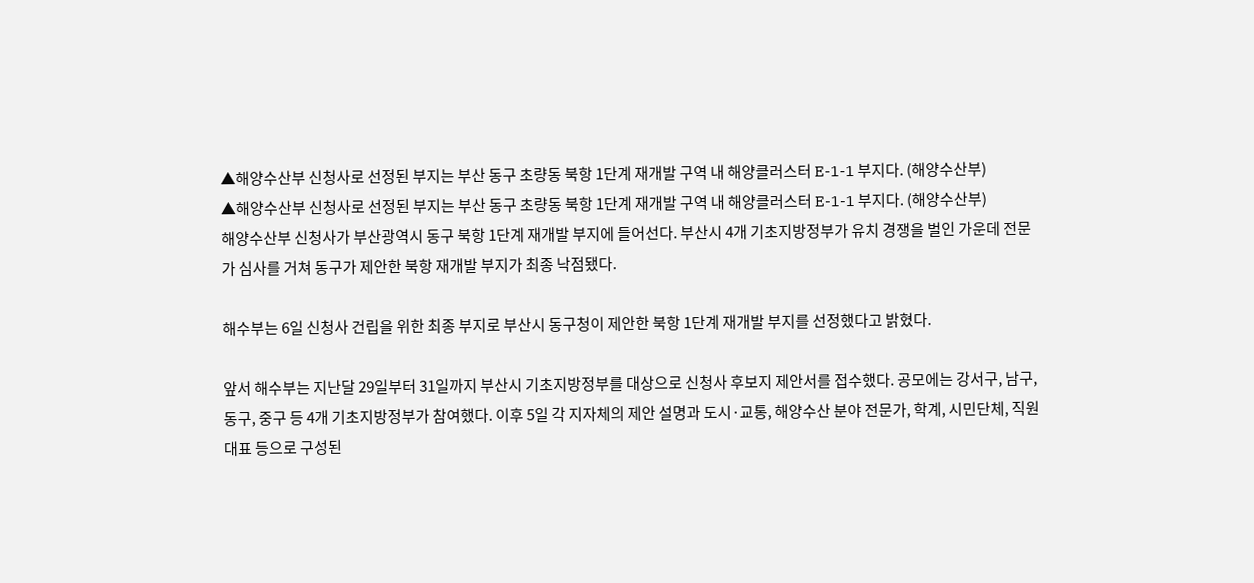▲해양수산부 신청사로 선정된 부지는 부산 동구 초량동 북항 1단계 재개발 구역 내 해양클러스터 E-1-1 부지다. (해양수산부)
▲해양수산부 신청사로 선정된 부지는 부산 동구 초량동 북항 1단계 재개발 구역 내 해양클러스터 E-1-1 부지다. (해양수산부)
해양수산부 신청사가 부산광역시 동구 북항 1단계 재개발 부지에 들어선다. 부산시 4개 기초지방정부가 유치 경쟁을 벌인 가운데 전문가 심사를 거쳐 동구가 제안한 북항 재개발 부지가 최종 낙점됐다.

해수부는 6일 신청사 건립을 위한 최종 부지로 부산시 동구청이 제안한 북항 1단계 재개발 부지를 선정했다고 밝혔다.

앞서 해수부는 지난달 29일부터 31일까지 부산시 기초지방정부를 대상으로 신청사 후보지 제안서를 접수했다. 공모에는 강서구, 남구, 동구, 중구 등 4개 기초지방정부가 참여했다. 이후 5일 각 지자체의 제안 설명과 도시·교통, 해양수산 분야 전문가, 학계, 시민단체, 직원대표 등으로 구성된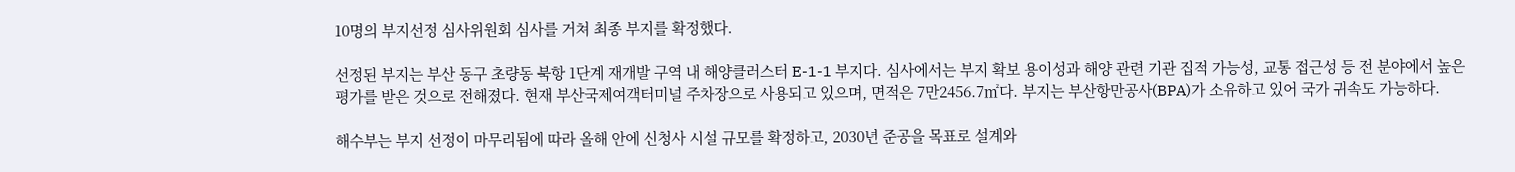10명의 부지선정 심사위원회 심사를 거쳐 최종 부지를 확정했다.

선정된 부지는 부산 동구 초량동 북항 1단계 재개발 구역 내 해양클러스터 E-1-1 부지다. 심사에서는 부지 확보 용이성과 해양 관련 기관 집적 가능성, 교통 접근성 등 전 분야에서 높은 평가를 받은 것으로 전해졌다. 현재 부산국제여객터미널 주차장으로 사용되고 있으며, 면적은 7만2456.7㎡다. 부지는 부산항만공사(BPA)가 소유하고 있어 국가 귀속도 가능하다.

해수부는 부지 선정이 마무리됨에 따라 올해 안에 신청사 시설 규모를 확정하고, 2030년 준공을 목표로 설계와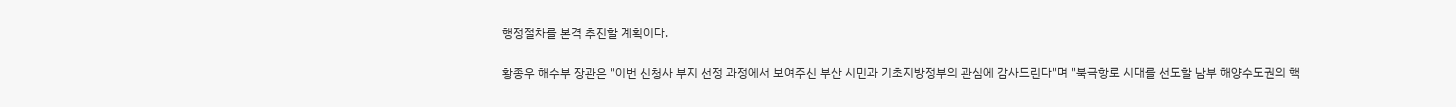행정절차를 본격 추진할 계획이다.

황종우 해수부 장관은 "이번 신청사 부지 선정 과정에서 보여주신 부산 시민과 기초지방정부의 관심에 감사드린다"며 "북극항로 시대를 선도할 남부 해양수도권의 핵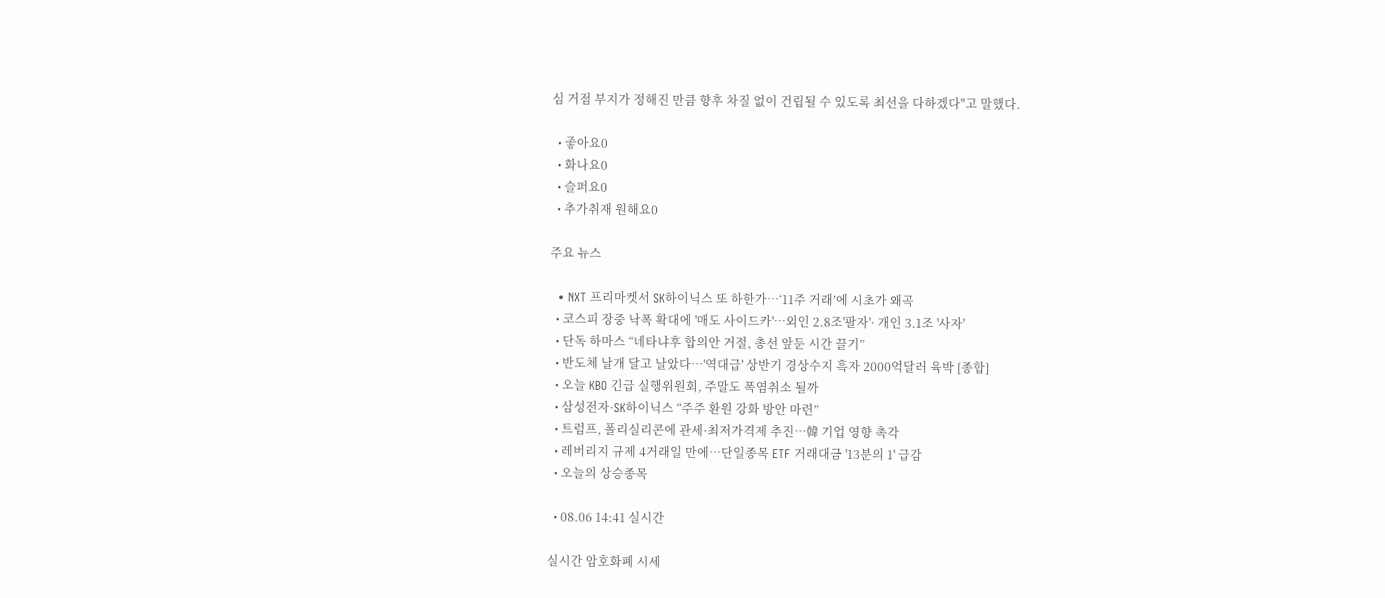심 거점 부지가 정해진 만큼 향후 차질 없이 건립될 수 있도록 최선을 다하겠다"고 말했다.

  • 좋아요0
  • 화나요0
  • 슬퍼요0
  • 추가취재 원해요0

주요 뉴스

  • NXT 프리마켓서 SK하이닉스 또 하한가⋯‘11주 거래’에 시초가 왜곡
  • 코스피 장중 낙폭 확대에 '매도 사이드카'…외인 2.8조'팔자'· 개인 3.1조 '사자'
  • 단독 하마스 “네타냐후 합의안 거절, 총선 앞둔 시간 끌기”
  • 반도체 날개 달고 날았다⋯'역대급' 상반기 경상수지 흑자 2000억달러 육박 [종합]
  • 오늘 KBO 긴급 실행위원회, 주말도 폭염취소 될까
  • 삼성전자·SK하이닉스 “주주 환원 강화 방안 마련”
  • 트럼프, 폴리실리콘에 관세·최저가격제 추진…韓 기업 영향 촉각
  • 레버리지 규제 4거래일 만에…단일종목 ETF 거래대금 '13분의 1' 급감
  • 오늘의 상승종목

  • 08.06 14:41 실시간

실시간 암호화폐 시세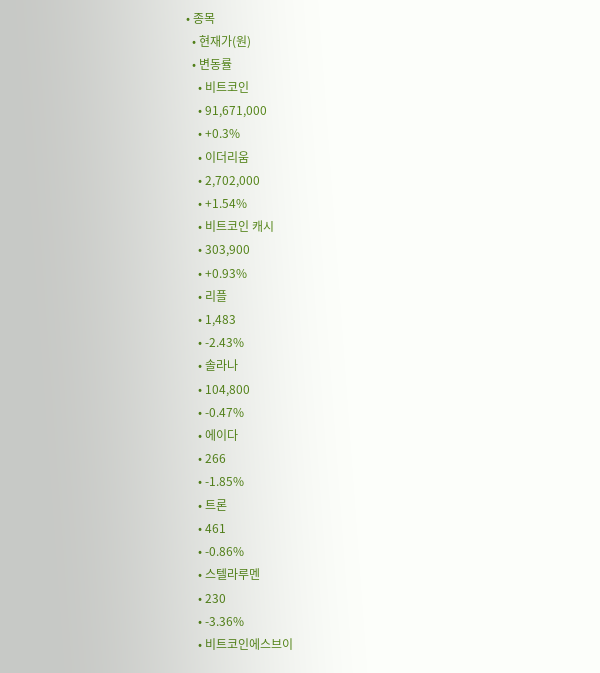• 종목
  • 현재가(원)
  • 변동률
    • 비트코인
    • 91,671,000
    • +0.3%
    • 이더리움
    • 2,702,000
    • +1.54%
    • 비트코인 캐시
    • 303,900
    • +0.93%
    • 리플
    • 1,483
    • -2.43%
    • 솔라나
    • 104,800
    • -0.47%
    • 에이다
    • 266
    • -1.85%
    • 트론
    • 461
    • -0.86%
    • 스텔라루멘
    • 230
    • -3.36%
    • 비트코인에스브이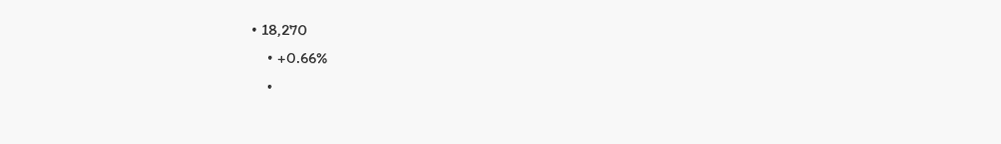• 18,270
    • +0.66%
    •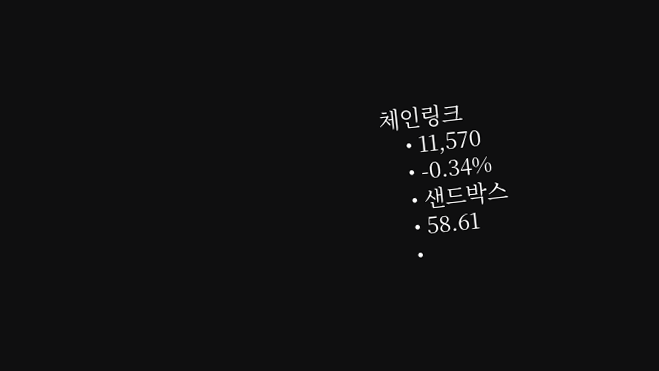체인링크
    • 11,570
    • -0.34%
    • 샌드박스
    • 58.61
    •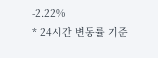-2.22%
* 24시간 변동률 기준